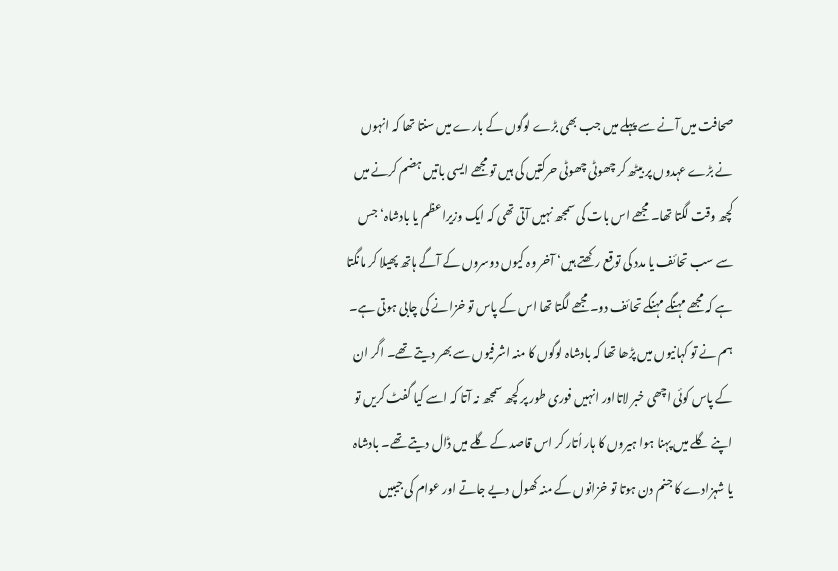صحافت میں آنے سے پہلے میں جب بھی بڑے لوگوں کے بارے میں سنتا تھا کہ انہوں نے بڑے عہدوں پر بیٹھ کر چھوٹی چھوٹی حرکتیں کی ہیں تو مجھے ایسی باتیں ہضم کرنے میں کچھ وقت لگتا تھا۔ مجھے اس بات کی سمجھ نہیں آتی تھی کہ ایک وزیراعظم یا بادشاہ‘ جس سے سب تحائف یا مدد کی توقع رکھتے ہیں‘ آخر وہ کیوں دوسروں کے آگے ہاتھ پھیلا کر مانگتا ہے کہ مجھے مہنگے مہنگے تحائف دو۔ مجھے لگتا تھا اس کے پاس تو خزانے کی چابی ہوتی ہے۔ ہم نے تو کہانیوں میں پڑھا تھا کہ بادشاہ لوگوں کا منہ اشرفیوں سے بھر دیتے تھے۔ اگر ان کے پاس کوئی اچھی خبر لاتااور انہیں فوری طور پر کچھ سمجھ نہ آتا کہ اسے کیا گفٹ کریں تو اپنے گلے میں پہنا ہوا ہیروں کا ہار اُتار کر اس قاصد کے گلے میں ڈال دیتے تھے۔ بادشاہ یا شہزادے کا جنم دن ہوتا تو خزانوں کے منہ کھول دیے جاتے اور عوام کی جیبیں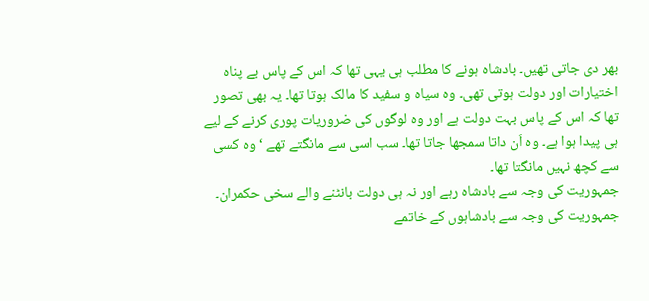بھر دی جاتی تھیں۔ بادشاہ ہونے کا مطلب ہی یہی تھا کہ اس کے پاس بے پناہ اختیارات اور دولت ہوتی تھی۔ وہ سیاہ و سفید کا مالک ہوتا تھا۔ یہ بھی تصور تھا کہ اس کے پاس بہت دولت ہے اور وہ لوگوں کی ضروریات پوری کرنے کے لیے ہی پیدا ہوا ہے۔ وہ اَن داتا سمجھا جاتا تھا۔ سب اسی سے مانگتے تھے ‘وہ کسی سے کچھ نہیں مانگتا تھا۔
جمہوریت کی وجہ سے بادشاہ رہے اور نہ ہی دولت بانٹنے والے سخی حکمران۔ جمہوریت کی وجہ سے بادشاہوں کے خاتمے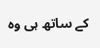کے ساتھ ہی وہ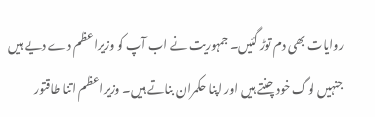روایات بھی دم توڑ گئیں۔ جمہوریت نے اب آپ کو وزیراعظم دے دیے ہیں جنہیں لوگ خود چنتے ہیں اور اپنا حکمران بناتے ہیں۔ وزیراعظم اتنا طاقتور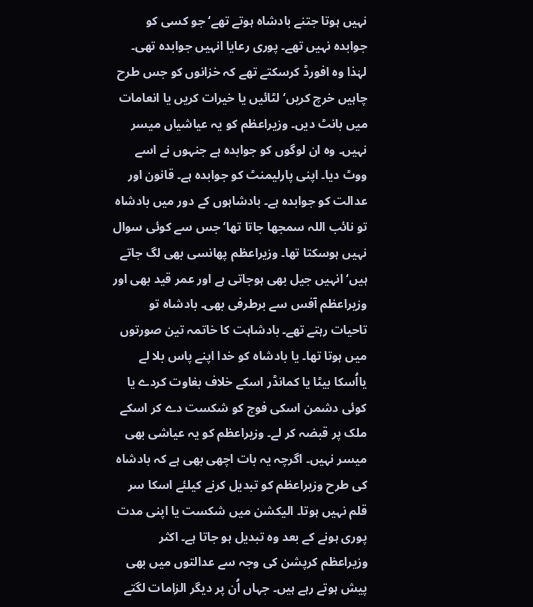نہیں ہوتا جتنے بادشاہ ہوتے تھے‘ جو کسی کو جوابدہ نہیں تھے۔ پوری رعایا انہیں جوابدہ تھی۔ لہٰذا وہ افورڈ کرسکتے تھے کہ خزانوں کو جس طرح چاہیں خرچ کریں‘ لٹائیں یا خیرات کریں یا انعامات میں بانٹ دیں۔ وزیراعظم کو یہ عیاشیاں میسر نہیں۔ وہ ان لوگوں کو جوابدہ ہے جنہوں نے اسے ووٹ دیا۔ اپنی پارلیمنٹ کو جوابدہ ہے۔ قانون اور عدالت کو جوابدہ ہے۔ بادشاہوں کے دور میں بادشاہ تو نائب اللہ سمجھا جاتا تھا‘ جس سے کوئی سوال نہیں ہوسکتا تھا۔ وزیراعظم پھانسی بھی لگ جاتے ہیں‘ انہیں جیل بھی ہوجاتی ہے اور عمر قید بھی اور وزیراعظم آفس سے برطرفی بھی۔ بادشاہ تو تاحیات رہتے تھے۔ بادشاہت کا خاتمہ تین صورتوں میں ہوتا تھا۔ یا بادشاہ کو خدا اپنے پاس بلا لے یااُسکا بیٹا یا کمانڈر اسکے خلاف بغاوت کردے یا کوئی دشمن اسکی فوج کو شکست دے کر اسکے ملک پر قبضہ کر لے۔ وزیراعظم کو یہ عیاشی بھی میسر نہیں۔ اگرچہ یہ بات اچھی بھی ہے کہ بادشاہ کی طرح وزیراعظم کو تبدیل کرنے کیلئے اسکا سر قلم نہیں ہوتا۔ الیکشن میں شکست یا اپنی مدت پوری ہونے کے بعد وہ تبدیل ہو جاتا ہے۔ اکثر وزیراعظم کرپشن کی وجہ سے عدالتوں میں بھی پیش ہوتے رہے ہیں۔ جہاں اُن پر دیگر الزامات لگتے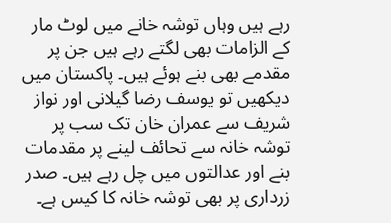رہے ہیں وہاں توشہ خانے میں لوٹ مار کے الزامات بھی لگتے رہے ہیں جن پر مقدمے بھی بنے ہوئے ہیں۔ پاکستان میں دیکھیں تو یوسف رضا گیلانی اور نواز شریف سے عمران خان تک سب پر توشہ خانہ سے تحائف لینے پر مقدمات بنے اور عدالتوں میں چل رہے ہیں۔ صدر زرداری پر بھی توشہ خانہ کا کیس ہے۔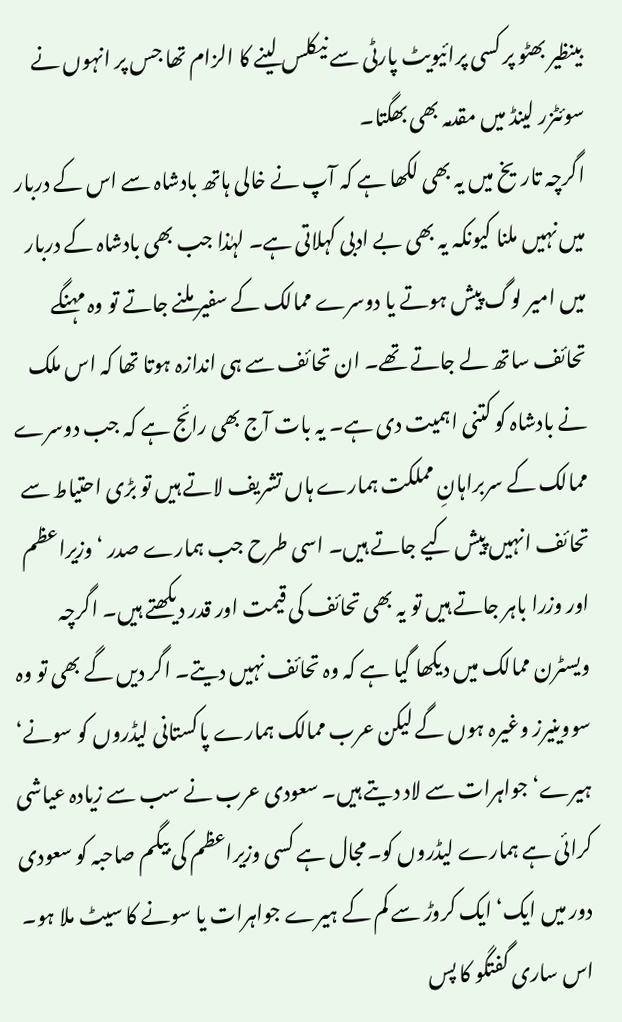بینظیر بھٹو پر کسی پرائیویٹ پارٹی سے نیکلس لینے کا الزام تھا جس پر انہوں نے سوئٹزر لینڈ میں مقدمہ بھی بھگتا۔
اگرچہ تاریخ میں یہ بھی لکھا ہے کہ آپ نے خالی ہاتھ بادشاہ سے اس کے دربار میں نہیں ملنا کیونکہ یہ بھی بے ادبی کہلاتی ہے۔ لہٰذا جب بھی بادشاہ کے دربار میں امیر لوگ پیش ہوتے یا دوسرے ممالک کے سفیر ملنے جاتے تو وہ مہنگے تحائف ساتھ لے جاتے تھے۔ ان تحائف سے ہی اندازہ ہوتا تھا کہ اس ملک نے بادشاہ کو کتنی اہمیت دی ہے۔ یہ بات آج بھی رائج ہے کہ جب دوسرے ممالک کے سربراہانِ مملکت ہمارے ہاں تشریف لاتے ہیں تو بڑی احتیاط سے تحائف انہیں پیش کیے جاتے ہیں۔ اسی طرح جب ہمارے صدر ‘ وزیراعظم اور وزرا باہر جاتے ہیں تو یہ بھی تحائف کی قیمت اور قدر دیکھتے ہیں۔ اگرچہ ویسٹرن ممالک میں دیکھا گیا ہے کہ وہ تحائف نہیں دیتے۔ اگر دیں گے بھی تو وہ سووینیرز وغیرہ ہوں گے لیکن عرب ممالک ہمارے پاکستانی لیڈروں کو سونے‘ ہیرے‘ جواہرات سے لاد دیتے ہیں۔ سعودی عرب نے سب سے زیادہ عیاشی کرائی ہے ہمارے لیڈروں کو۔مجال ہے کسی وزیراعظم کی بیگم صاحبہ کو سعودی دور میں ایک‘ ایک کروڑ سے کم کے ہیرے جواہرات یا سونے کا سیٹ ملا ہو۔
اس ساری گفتگو کا پس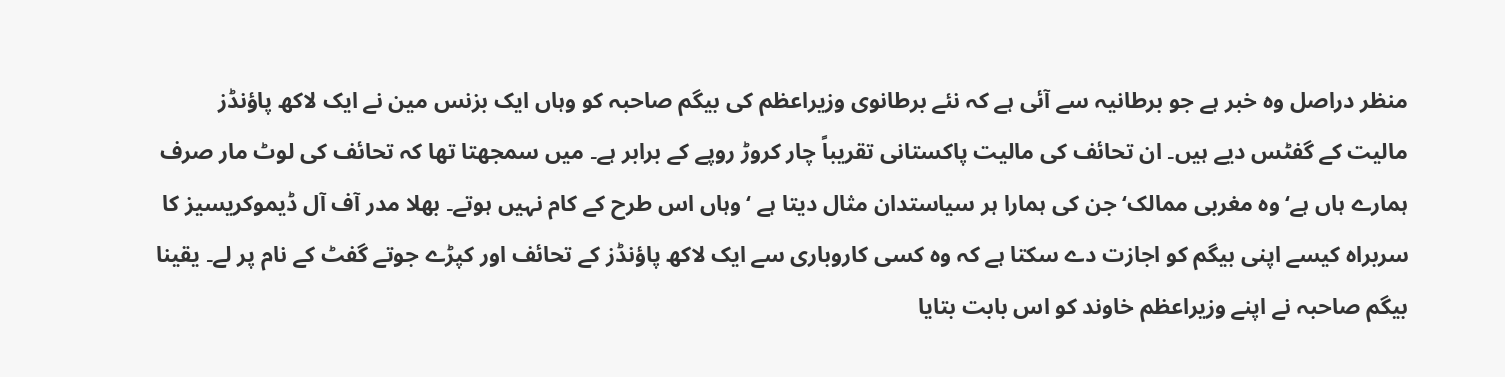منظر دراصل وہ خبر ہے جو برطانیہ سے آئی ہے کہ نئے برطانوی وزیراعظم کی بیگم صاحبہ کو وہاں ایک بزنس مین نے ایک لاکھ پاؤنڈز مالیت کے گفٹس دیے ہیں۔ ان تحائف کی مالیت پاکستانی تقریباً چار کروڑ روپے کے برابر ہے۔ میں سمجھتا تھا کہ تحائف کی لوٹ مار صرف ہمارے ہاں ہے‘وہ مغربی ممالک‘ جن کی ہمارا ہر سیاستدان مثال دیتا ہے ‘وہاں اس طرح کے کام نہیں ہوتے۔ بھلا مدر آف آل ڈیموکریسیز کا سربراہ کیسے اپنی بیگم کو اجازت دے سکتا ہے کہ وہ کسی کاروباری سے ایک لاکھ پاؤنڈز کے تحائف اور کپڑے جوتے گفٹ کے نام پر لے۔ یقینا بیگم صاحبہ نے اپنے وزیراعظم خاوند کو اس بابت بتایا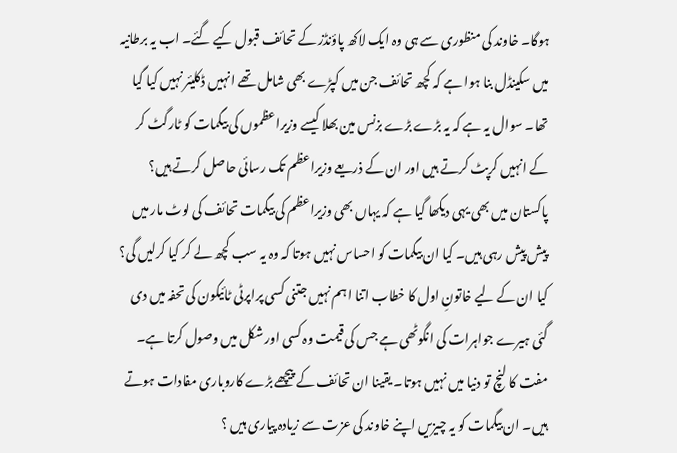ہوگا۔ خاوند کی منظوری سے ہی وہ ایک لاکھ پاؤنڈز کے تحائف قبول کیے گئے۔ اب یہ برطانیہ میں سکینڈل بنا ہوا ہے کہ کچھ تحائف جن میں کپڑے بھی شامل تھے انہیں ڈکلیئر نہیں کیا گیا تھا۔ سوال یہ ہے کہ یہ بڑے بڑے بزنس مین بھلا کیسے وزیراعظموں کی بیگمات کو ٹارگٹ کر کے انہیں کرپٹ کرتے ہیں اور ان کے ذریعے وزیراعظم تک رسائی حاصل کرتے ہیں؟ پاکستان میں بھی یہی دیکھا گیا ہے کہ یہاں بھی وزیراعظم کی بیگمات تحائف کی لوٹ مار میں پیش پیش رہی ہیں۔ کیا ان بیگمات کو احساس نہیں ہوتا کہ وہ یہ سب کچھ لے کر کیا کرلیں گی؟ کیا ان کے لیے خاتونِ اول کا خطاب اتنا اہم نہیں جتنی کسی پراپرٹی ٹائیکون کی تحفہ میں دی گئی ہیرے جواہرات کی انگوٹھی ہے جس کی قیمت وہ کسی اور شکل میں وصول کرتا ہے۔ مفت کا لنچ تو دنیا میں نہیں ہوتا۔ یقینا ان تحائف کے پیچھے بڑے کاروباری مفادات ہوتے ہیں۔ ان بیگمات کو یہ چیزیں اپنے خاوند کی عزت سے زیادہ پیاری ہیں ؟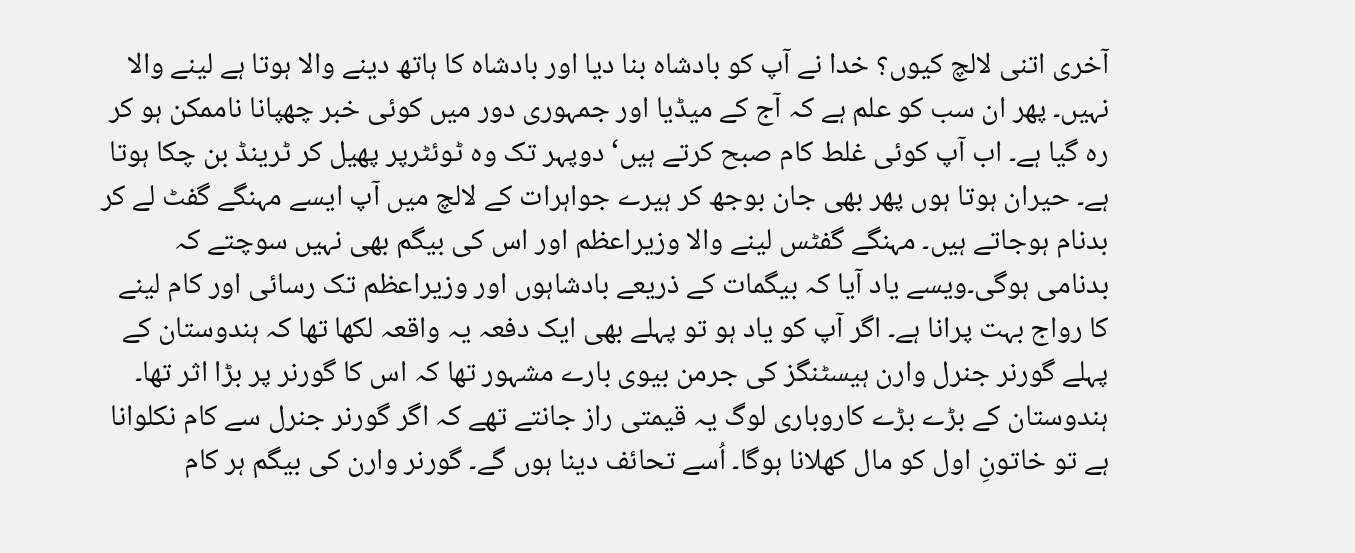آخری اتنی لالچ کیوں؟ خدا نے آپ کو بادشاہ بنا دیا اور بادشاہ کا ہاتھ دینے والا ہوتا ہے لینے والا نہیں۔ پھر ان سب کو علم ہے کہ آج کے میڈیا اور جمہوری دور میں کوئی خبر چھپانا ناممکن ہو کر رہ گیا ہے۔ اب آپ کوئی غلط کام صبح کرتے ہیں‘ دوپہر تک وہ ٹوئٹرپر پھیل کر ٹرینڈ بن چکا ہوتا ہے۔ حیران ہوتا ہوں پھر بھی جان بوجھ کر ہیرے جواہرات کے لالچ میں آپ ایسے مہنگے گفٹ لے کر بدنام ہوجاتے ہیں۔ مہنگے گفٹس لینے والا وزیراعظم اور اس کی بیگم بھی نہیں سوچتے کہ بدنامی ہوگی۔ویسے یاد آیا کہ بیگمات کے ذریعے بادشاہوں اور وزیراعظم تک رسائی اور کام لینے کا رواج بہت پرانا ہے۔ اگر آپ کو یاد ہو تو پہلے بھی ایک دفعہ یہ واقعہ لکھا تھا کہ ہندوستان کے پہلے گورنر جنرل وارن ہیسٹنگز کی جرمن بیوی بارے مشہور تھا کہ اس کا گورنر پر بڑا اثر تھا۔ ہندوستان کے بڑے بڑے کاروباری لوگ یہ قیمتی راز جانتے تھے کہ اگر گورنر جنرل سے کام نکلوانا ہے تو خاتونِ اول کو مال کھلانا ہوگا۔ اُسے تحائف دینا ہوں گے۔ گورنر وارن کی بیگم ہر کام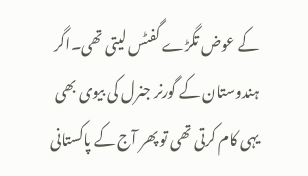کے عوض تگڑے گفٹس لیتی تھی۔اگر ہندوستان کے گورنر جنرل کی بیوی بھی یہی کام کرتی تھی تو پھر آج کے پاکستانی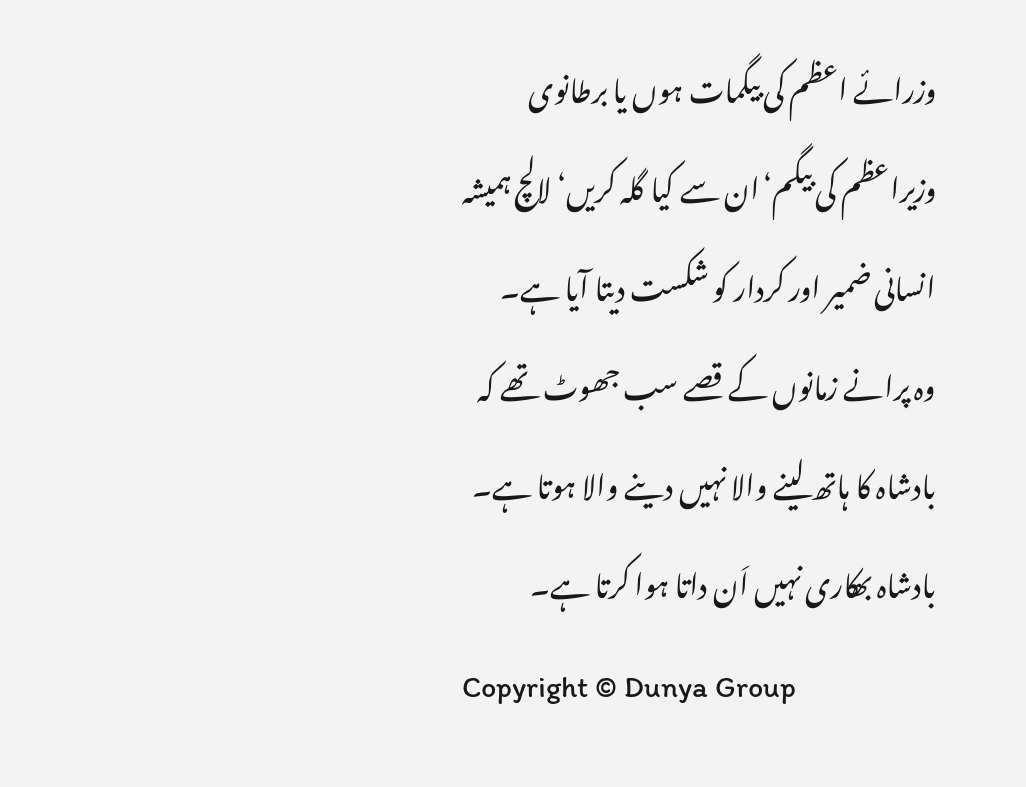وزرائے اعظم کی بیگمات ہوں یا برطانوی وزیراعظم کی بیگم‘ان سے کیا گلہ کریں‘ لالچ ہمیشہ انسانی ضمیر اور کردار کو شکست دیتا آیا ہے۔
وہ پرانے زمانوں کے قصے سب جھوٹ تھے کہ بادشاہ کا ہاتھ لینے والا نہیں دینے والا ہوتا ہے۔ بادشاہ بھکاری نہیں اَن داتا ہوا کرتا ہے۔
Copyright © Dunya Group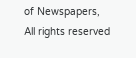of Newspapers, All rights reserved